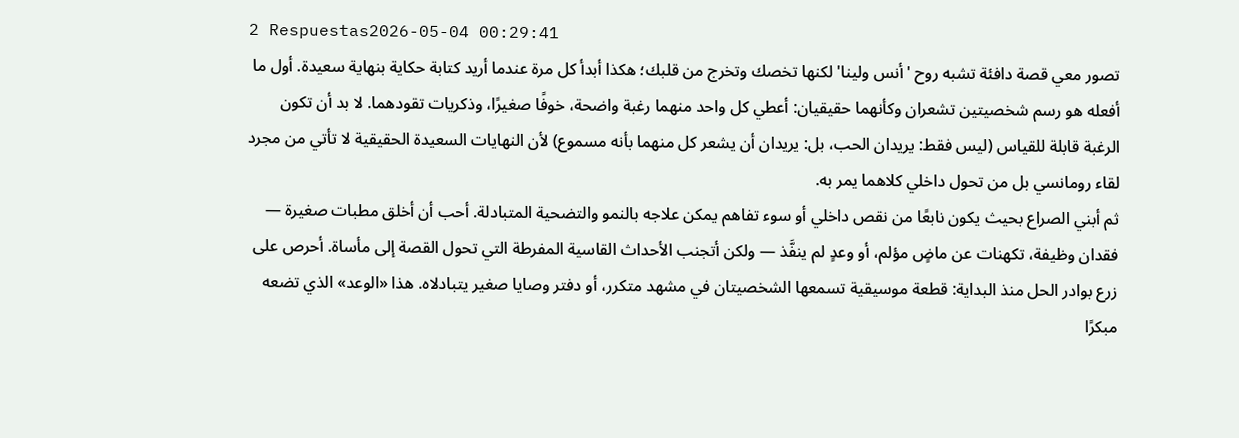2 Respuestas2026-05-04 00:29:41
تصور معي قصة دافئة تشبه روح 'أنس ولينا' لكنها تخصك وتخرج من قلبك؛ هكذا أبدأ كل مرة عندما أريد كتابة حكاية بنهاية سعيدة. أول ما أفعله هو رسم شخصيتين تشعران وكأنهما حقيقيان: أعطي كل واحد منهما رغبة واضحة، خوفًا صغيرًا، وذكريات تقودهما. لا بد أن تكون الرغبة قابلة للقياس (ليس فقط: يريدان الحب، بل: يريدان أن يشعر كل منهما بأنه مسموع) لأن النهايات السعيدة الحقيقية لا تأتي من مجرد لقاء رومانسي بل من تحول داخلي كلاهما يمر به.
ثم أبني الصراع بحيث يكون نابعًا من نقص داخلي أو سوء تفاهم يمكن علاجه بالنمو والتضحية المتبادلة. أحب أن أخلق مطبات صغيرة — فقدان وظيفة، تكهنات عن ماضٍ مؤلم، أو وعدٍ لم ينفَّذ — ولكن أتجنب الأحداث القاسية المفرطة التي تحول القصة إلى مأساة. أحرص على زرع بوادر الحل منذ البداية: قطعة موسيقية تسمعها الشخصيتان في مشهد متكرر، أو دفتر وصايا صغير يتبادلاه. هذا «الوعد» الذي تضعه مبكرًا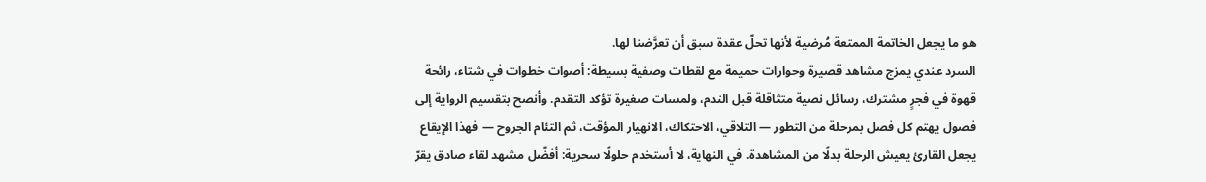هو ما يجعل الخاتمة الممتعة مُرضية لأنها تحلّ عقدة سبق أن تعرَّضنا لها.
السرد عندي يمزج مشاهد قصيرة وحوارات حميمة مع لقطات وصفية بسيطة: أصوات خطوات في شتاء، رائحة قهوة في فجرٍ مشترك، رسائل نصية متثاقلة قبل الندم، ولمسات صغيرة تؤكد التقدم. وأنصح بتقسيم الرواية إلى فصول يهتم كل فصل بمرحلة من التطور — التلاقي، الاحتكاك، الانهيار المؤقت، ثم التئام الجروح — فهذا الإيقاع يجعل القارئ يعيش الرحلة بدلًا من المشاهدة. في النهاية، لا أستخدم حلولًا سحرية: أفضّل مشهد لقاء صادق يقرّ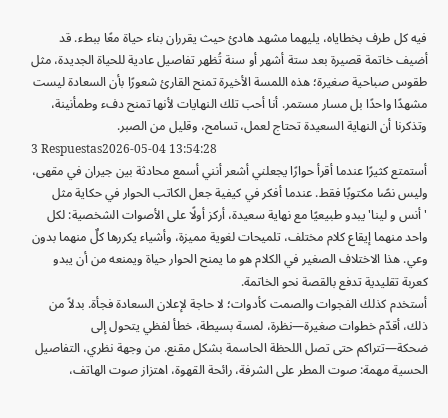فيه كل طرف بخطاياه، يليهما مشهد هادئ حيث يقرران بناء حياة معًا ببطء. قد أضيف خاتمة قصيرة بعد ستة أشهر أو سنة تُظهر تفاصيل عادية للحياة الجديدة، مثل طقوس صباحية صغيرة؛ هذه اللمسة الأخيرة تمنح القارئ شعورًا بأن السعادة ليست مشهدًا واحدًا بل مسار مستمر. أنا أحب تلك النهايات لأنها تمنح دفء وطمأنينة، وتذكرنا أن النهاية السعيدة تحتاج لعمل، تسامح، وقليل من الصبر.
3 Respuestas2026-05-04 13:54:28
أستمتع كثيرًا عندما أقرأ حوارًا يجعلني أشعر أنني أسمع محادثة بين جيران في مقهى، وليس نصًا مكتوبًا فقط. عندما أفكر في كيفية جعل الكاتب الحوار في حكاية مثل 'أنس و لينا' يبدو طبيعيًا مع نهاية سعيدة، أركز أولًا على الأصوات الشخصية: لكل واحد منهما إيقاع كلام مختلف، تلميحات لغوية مميزة، وأشياء يكررها كلٌ منهما بدون وعي. هذا الاختلاف الصغير في الكلام هو ما يمنح الحوار حياة ويمنعه من أن يبدو كعربة تقليدية تدفع بالقصة نحو الخاتمة.
أستخدم كذلك الفجوات والصمت كأدوات؛ لا حاجة لإعلان السعادة فجأة. بدلاً من ذلك، أقدّم خطوات صغيرة—نظرة، لمسة بسيطة، خطأ لفظي يتحول إلى ضحكة—تتراكم حتى تصل اللحظة الحاسمة بشكل مقنع. من وجهة نظري، التفاصيل الحسية مهمة: صوت المطر على الشرفة، رائحة القهوة، اهتزاز صوت الهاتف،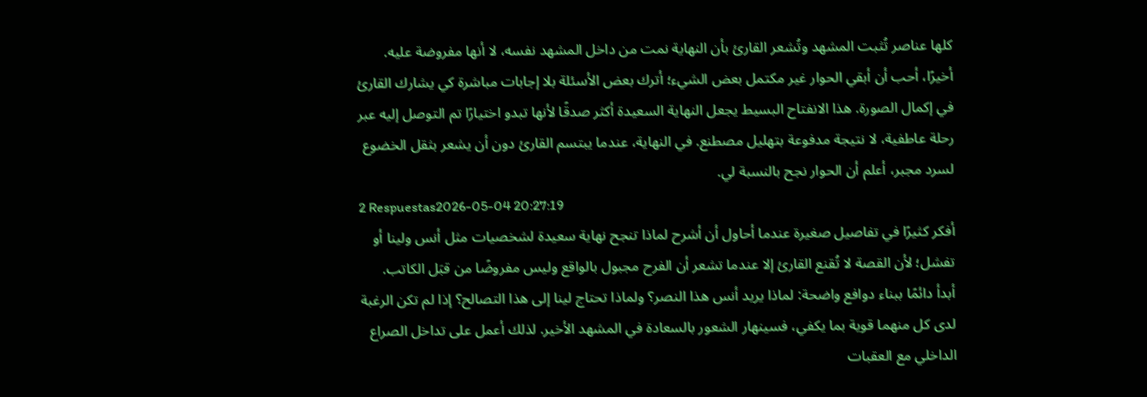كلها عناصر تُثبت المشهد وتُشعر القارئ بأن النهاية نمت من داخل المشهد نفسه، لا أنها مفروضة عليه.
أخيرًا، أحب أن أبقي الحوار غير مكتمل بعض الشيء؛ أترك بعض الأسئلة بلا إجابات مباشرة كي يشارك القارئ في إكمال الصورة. هذا الانفتاح البسيط يجعل النهاية السعيدة أكثر صدقًا لأنها تبدو اختيارًا تم التوصل إليه عبر رحلة عاطفية، لا نتيجة مدفوعة بتهليل مصطنع. في النهاية، عندما يبتسم القارئ دون أن يشعر بثقل الخضوع لسرد مجبر، أعلم أن الحوار نجح بالنسبة لي.
2 Respuestas2026-05-04 20:27:19
أفكر كثيرًا في تفاصيل صغيرة عندما أحاول أن أشرح لماذا تنجح نهاية سعيدة لشخصيات مثل أنس ولينا أو تفشل؛ لأن القصة لا تُقنع القارئ إلا عندما تشعر أن الفرح مجبول بالواقع وليس مفروضًا من قبَل الكاتب.
أبدأ دائمًا ببناء دوافع واضحة: لماذا يريد أنس هذا النصر؟ ولماذا تحتاج لينا إلى هذا التصالح؟ إذا لم تكن الرغبة لدى كل منهما قوية بما يكفي، فسينهار الشعور بالسعادة في المشهد الأخير. لذلك أعمل على تداخل الصراع الداخلي مع العقبات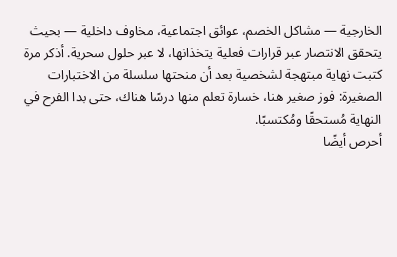الخارجية — مشاكل الخصم، عوائق اجتماعية، مخاوف داخلية — بحيث يتحقق الانتصار عبر قرارات فعلية يتخذانها، لا عبر حلول سحرية. أذكر مرة كتبت نهاية مبتهجة لشخصية بعد أن منحتها سلسلة من الاختبارات الصغيرة: فوز صغير هنا، خسارة تعلم منها درسًا هناك، حتى بدا الفرح في النهاية مُستحقًا ومُكتسبًا.
أحرص أيضًا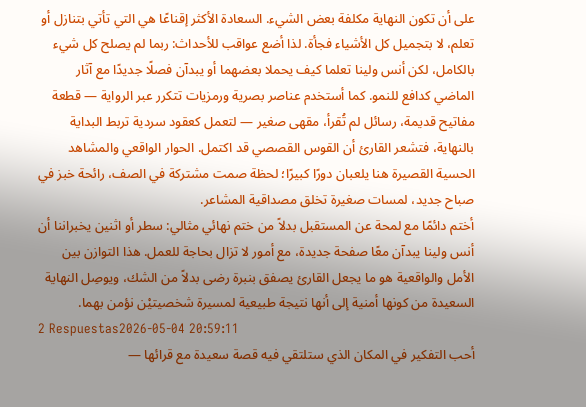على أن تكون النهاية مكلفة بعض الشيء. السعادة الأكثر إقناعًا هي التي تأتي بتنازل أو تعلم، لا بتجميل كل الأشياء فجأة. لذا أضع عواقب للأحداث: ربما لم يصلح كل شيء بالكامل، لكن أنس ولينا تعلما كيف يحملا بعضهما أو يبدآن فصلًا جديدًا مع آثار الماضي كدافع للنمو. كما أستخدم عناصر بصرية ورمزيات تتكرر عبر الرواية — قطعة مفاتيح قديمة، رسائل لم تُقرأ، مقهى صغير — لتعمل كعقود سردية تربط البداية بالنهاية، فتشعر القارئ أن القوس القصصي قد اكتمل. الحوار الواقعي والمشاهد الحسية القصيرة هنا يلعبان دورًا كبيرًا؛ لحظة صمت مشتركة في الصف، رائحة خبز في صباح جديد، لمسات صغيرة تخلق مصداقية المشاعر.
أختم دائمًا مع لمحة عن المستقبل بدلاً من ختم نهائي مثالي: سطر أو اثنين يخبراننا أن أنس ولينا يبدآن معًا صفحة جديدة، مع أمور لا تزال بحاجة للعمل. هذا التوازن بين الأمل والواقعية هو ما يجعل القارئ يصفق بنبرة رضى بدلاً من الشك، ويوصِل النهاية السعيدة من كونها أمنية إلى أنها نتيجة طبيعية لمسيرة شخصيتيْن نؤمن بهما.
2 Respuestas2026-05-04 20:59:11
أحب التفكير في المكان الذي ستلتقي فيه قصة سعيدة مع قرائها —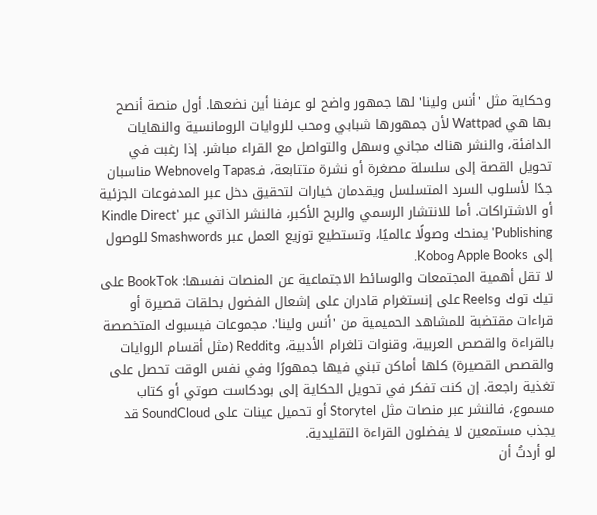وحكاية مثل 'أنس ولينا' لها جمهور واضح لو عرفنا أين نضعها. أول منصة أنصح بها هي Wattpad لأن جمهورها شبابي ومحب للروايات الرومانسية والنهايات الدافئة، والنشر هناك مجاني وسهل والتواصل مع القراء مباشر. إذا رغبت في تحويل القصة إلى سلسلة مصغرة أو نشرة متتابعة، فـTapas وWebnovel مناسبان جدًا لأسلوب السرد المتسلسل ويقدمان خيارات لتحقيق دخل عبر المدفوعات الجزئية أو الاشتراكات. أما للانتشار الرسمي والربح الأكبر، فالنشر الذاتي عبر 'Kindle Direct Publishing' يمنحك وصولًا عالميًا، وتستطيع توزيع العمل عبر Smashwords للوصول إلى Apple Books وKobo.
لا تقل أهمية المجتمعات والوسائط الاجتماعية عن المنصات نفسها: BookTok على تيك توك وReels على إنستغرام قادران على إشعال الفضول بحلقات قصيرة أو قراءات مقتضبة للمشاهد الحميمية من 'أنس ولينا'. مجموعات فيسبوك المتخصصة بالقراءة والقصص العربية، وقنوات تلغرام الأدبية، وReddit (مثل أقسام الروايات والقصص القصيرة) كلها أماكن تبني فيها جمهورًا وفي نفس الوقت تحصل على تغذية راجعة. إن كنت تفكر في تحويل الحكاية إلى بودكاست صوتي أو كتاب مسموع، فالنشر عبر منصات مثل Storytel أو تحميل عينات على SoundCloud قد يجذب مستمعين لا يفضلون القراءة التقليدية.
لو أردتُ أن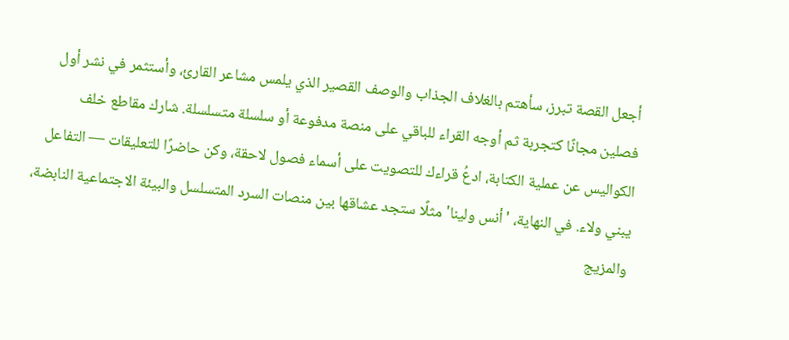أجعل القصة تبرز، سأهتم بالغلاف الجذاب والوصف القصير الذي يلمس مشاعر القارئ، وأستثمر في نشر أول فصلين مجانًا كتجربة ثم أوجه القراء للباقي على منصة مدفوعة أو سلسلة متسلسلة. شارك مقاطع خلف الكواليس عن عملية الكتابة، ادعُ قراءك للتصويت على أسماء فصول لاحقة، وكن حاضرًا للتعليقات — التفاعل يبني ولاء. في النهاية، 'أنس ولينا' مثلًا ستجد عشاقها بين منصات السرد المتسلسل والبيئة الاجتماعية النابضة، والمزيج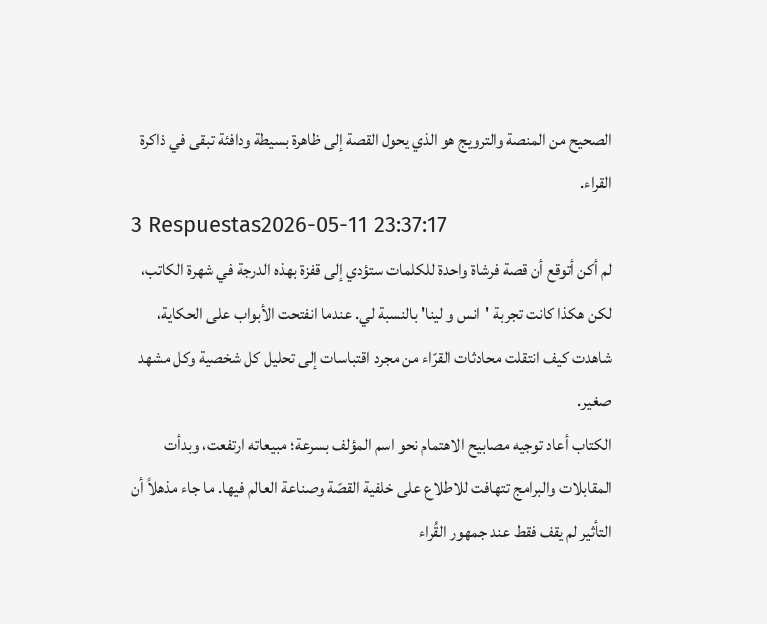الصحيح من المنصة والترويج هو الذي يحول القصة إلى ظاهرة بسيطة ودافئة تبقى في ذاكرة القراء.
3 Respuestas2026-05-11 23:37:17
لم أكن أتوقع أن قصة فرشاة واحدة للكلمات ستؤدي إلى قفزة بهذه الدرجة في شهرة الكاتب، لكن هكذا كانت تجربة 'انس و لينا' بالنسبة لي. عندما انفتحت الأبواب على الحكاية، شاهدت كيف انتقلت محادثات القرّاء من مجرد اقتباسات إلى تحليل كل شخصية وكل مشهد صغير.
الكتاب أعاد توجيه مصابيح الاهتمام نحو اسم المؤلف بسرعة؛ مبيعاته ارتفعت، وبدأت المقابلات والبرامج تتهافت للاطلاع على خلفية القصّة وصناعة العالم فيها. ما جاء مذهلاً أن التأثير لم يقف فقط عند جمهور القُراء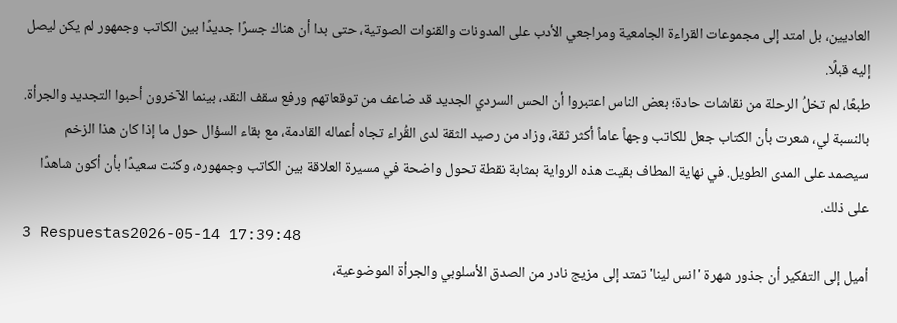العاديين، بل امتد إلى مجموعات القراءة الجامعية ومراجعي الأدب على المدونات والقنوات الصوتية، حتى بدا أن هناك جسرًا جديدًا بين الكاتب وجمهور لم يكن ليصل إليه قبلًا.
طبعًا، لم تخلُ الرحلة من نقاشات حادة؛ بعض الناس اعتبروا أن الحس السردي الجديد قد ضاعف من توقعاتهم ورفع سقف النقد، بينما الآخرون أحبوا التجديد والجرأة. بالنسبة لي، شعرت بأن الكتاب جعل للكاتب وجهاً عاماً أكثر ثقة، وزاد من رصيد الثقة لدى القُراء تجاه أعماله القادمة، مع بقاء السؤال حول ما إذا كان هذا الزخم سيصمد على المدى الطويل. في نهاية المطاف بقيت هذه الرواية بمثابة نقطة تحول واضحة في مسيرة العلاقة بين الكاتب وجمهوره، وكنت سعيدًا بأن أكون شاهدًا على ذلك.
3 Respuestas2026-05-14 17:39:48
أميل إلى التفكير أن جذور شهرة 'انس لينا' تمتد إلى مزيج نادر من الصدق الأسلوبي والجرأة الموضوعية،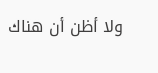ولا أظن أن هناك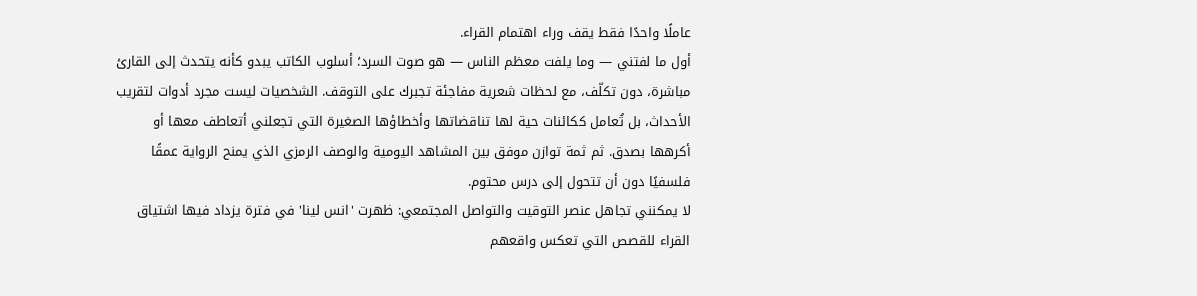عاملًا واحدًا فقط يقف وراء اهتمام القراء.
أول ما لفتني — وما يلفت معظم الناس — هو صوت السرد؛ أسلوب الكاتب يبدو كأنه يتحدث إلى القارئ مباشرة، دون تكلّف، مع لحظات شعرية مفاجئة تجبرك على التوقف. الشخصيات ليست مجرد أدوات لتقريب الأحداث، بل تُعامل ككائنات حية لها تناقضاتها وأخطاؤها الصغيرة التي تجعلني أتعاطف معها أو أكرهها بصدق. ثم ثمة توازن موفق بين المشاهد اليومية والوصف الرمزي الذي يمنح الرواية عمقًا فلسفيًا دون أن تتحول إلى درس محتوم.
لا يمكنني تجاهل عنصر التوقيت والتواصل المجتمعي: ظهرت 'انس لينا' في فترة يزداد فيها اشتياق القراء للقصص التي تعكس واقعهم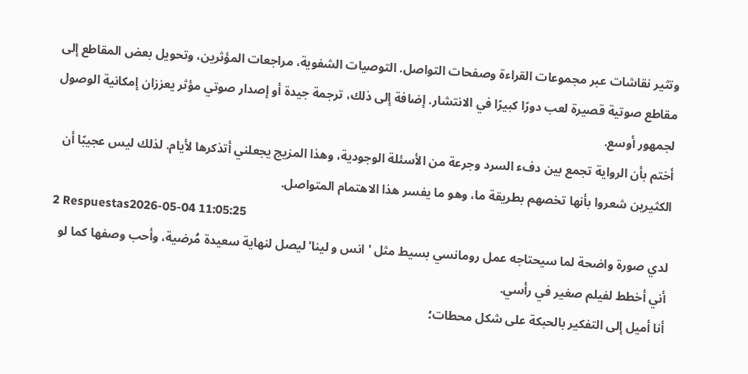وتثير نقاشات عبر مجموعات القراءة وصفحات التواصل. التوصيات الشفوية، مراجعات المؤثرين، وتحويل بعض المقاطع إلى مقاطع صوتية قصيرة لعب دورًا كبيرًا في الانتشار. إضافة إلى ذلك، ترجمة جيدة أو إصدار صوتي مؤثر يعززان إمكانية الوصول لجمهور أوسع.
أختم بأن الرواية تجمع بين دفء السرد وجرعة من الأسئلة الوجودية، وهذا المزيج يجعلني أتذكرها لأيام. لذلك ليس عجيبًا أن الكثيرين شعروا بأنها تخصهم بطريقة ما، وهو ما يفسر هذا الاهتمام المتواصل.
2 Respuestas2026-05-04 11:05:25
لدي صورة واضحة لما سيحتاجه عمل رومانسي بسيط مثل 'انس و لينا' ليصل لنهاية سعيدة مُرضية، وأحب وصفها كما لو أني أخطط لفيلم صغير في رأسي.
أنا أميل إلى التفكير بالحبكة على شكل محطات؛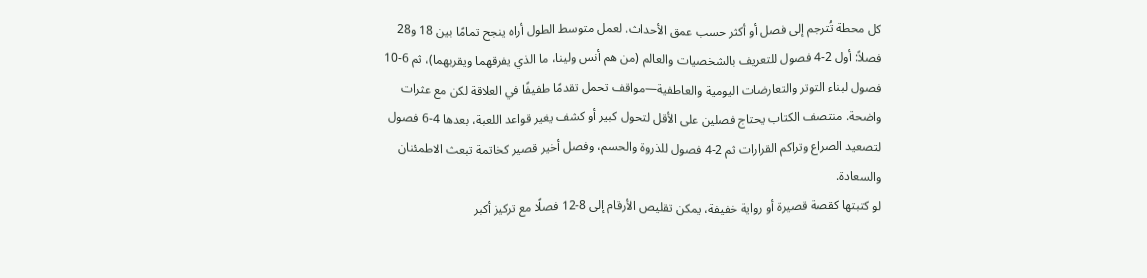كل محطة تُترجم إلى فصل أو أكثر حسب عمق الأحداث. لعمل متوسط الطول أراه ينجح تمامًا بين 18 و28 فصلاً: أول 2-4 فصول للتعريف بالشخصيات والعالم (من هم أنس ولينا، ما الذي يفرقهما ويقربهما)، ثم 6-10 فصول لبناء التوتر والتعارضات اليومية والعاطفية—مواقف تحمل تقدمًا طفيفًا في العلاقة لكن مع عثرات واضحة. منتصف الكتاب يحتاج فصلين على الأقل لتحول كبير أو كشف يغير قواعد اللعبة، بعدها 4-6 فصول لتصعيد الصراع وتراكم القرارات ثم 2-4 فصول للذروة والحسم، وفصل أخير قصير كخاتمة تبعث الاطمئنان والسعادة.
لو كتبتها كقصة قصيرة أو رواية خفيفة، يمكن تقليص الأرقام إلى 8-12 فصلًا مع تركيز أكبر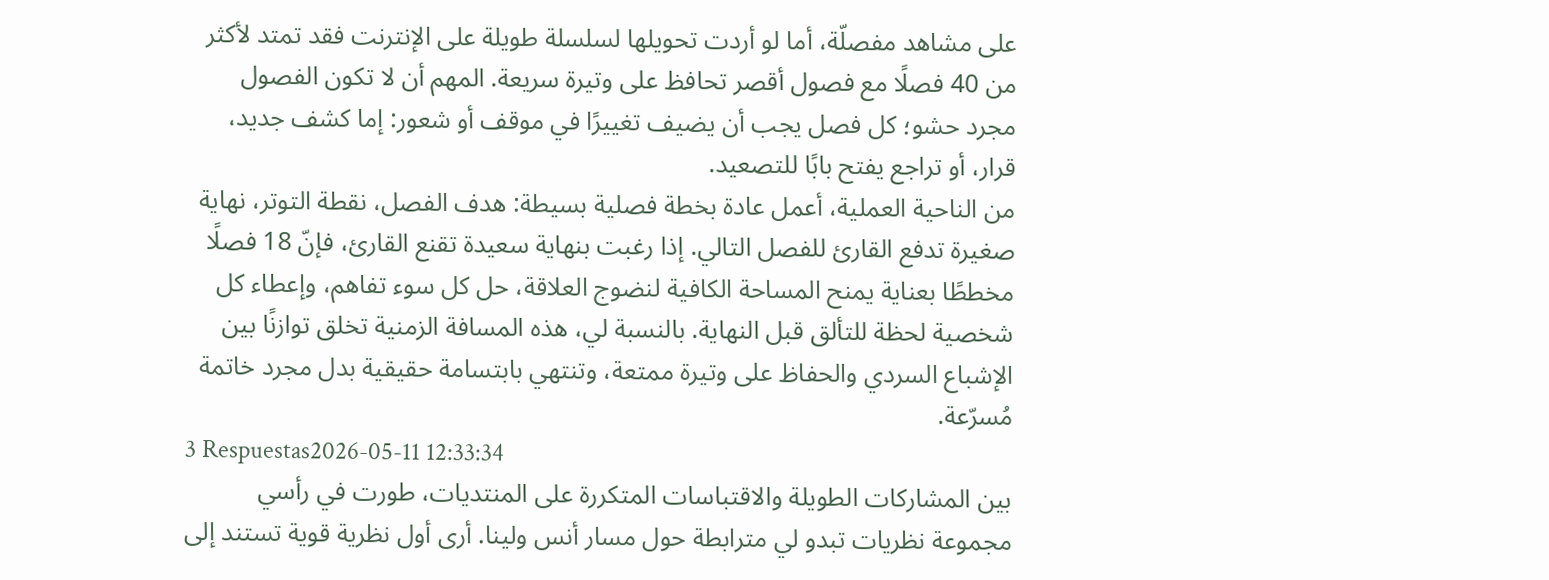على مشاهد مفصلّة، أما لو أردت تحويلها لسلسلة طويلة على الإنترنت فقد تمتد لأكثر من 40 فصلًا مع فصول أقصر تحافظ على وتيرة سريعة. المهم أن لا تكون الفصول مجرد حشو؛ كل فصل يجب أن يضيف تغييرًا في موقف أو شعور: إما كشف جديد، قرار، أو تراجع يفتح بابًا للتصعيد.
من الناحية العملية، أعمل عادة بخطة فصلية بسيطة: هدف الفصل، نقطة التوتر، نهاية صغيرة تدفع القارئ للفصل التالي. إذا رغبت بنهاية سعيدة تقنع القارئ، فإنّ 18 فصلًا مخططًا بعناية يمنح المساحة الكافية لنضوج العلاقة، حل كل سوء تفاهم، وإعطاء كل شخصية لحظة للتألق قبل النهاية. بالنسبة لي، هذه المسافة الزمنية تخلق توازنًا بين الإشباع السردي والحفاظ على وتيرة ممتعة، وتنتهي بابتسامة حقيقية بدل مجرد خاتمة مُسرّعة.
3 Respuestas2026-05-11 12:33:34
بين المشاركات الطويلة والاقتباسات المتكررة على المنتديات، طورت في رأسي مجموعة نظريات تبدو لي مترابطة حول مسار أنس ولينا. أرى أول نظرية قوية تستند إلى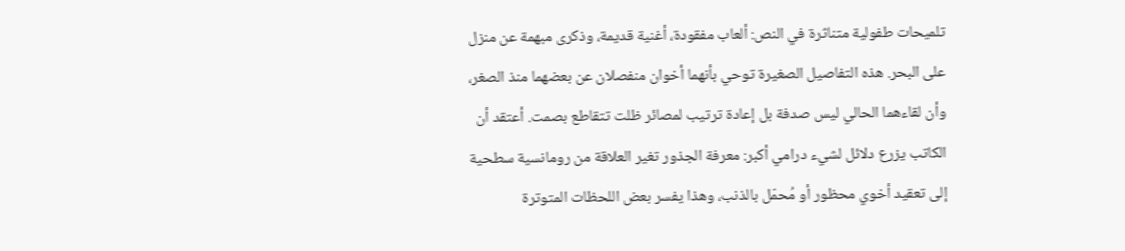تلميحات طفولية متناثرة في النص: ألعاب مفقودة، أغنية قديمة، وذكرى مبهمة عن منزل على البحر. هذه التفاصيل الصغيرة توحي بأنهما أخوان منفصلان عن بعضهما منذ الصغر، وأن لقاءهما الحالي ليس صدفة بل إعادة ترتيب لمصائر ظلت تتقاطع بصمت. أعتقد أن الكاتب يزرع دلائل لشيء درامي أكبر: معرفة الجذور تغير العلاقة من رومانسية سطحية إلى تعقيد أخوي محظور أو مُحمّل بالذنب، وهذا يفسر بعض اللحظات المتوترة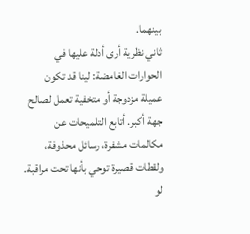بينهما.
ثاني نظرية أرى أدلة عليها في الحوارات الغامضة: لينا قد تكون عميلة مزدوجة أو متخفية تعمل لصالح جهة أكبر. أتابع التلميحات عن مكالمات مشفرة، رسائل محذوفة، ولقطات قصيرة توحي بأنها تحت مراقبة. لو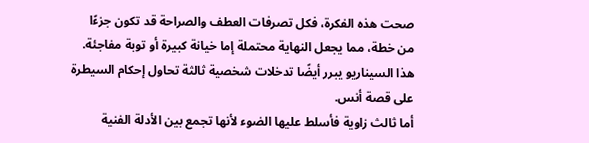صحت هذه الفكرة، فكل تصرفات العطف والصراحة قد تكون جزءًا من خطة، مما يجعل النهاية محتملة إما خيانة كبيرة أو توبة مفاجئة. هذا السيناريو يبرر أيضًا تدخلات شخصية ثالثة تحاول إحكام السيطرة على قصة أنس.
أما ثالث زاوية فأسلط عليها الضوء لأنها تجمع بين الأدلة الفنية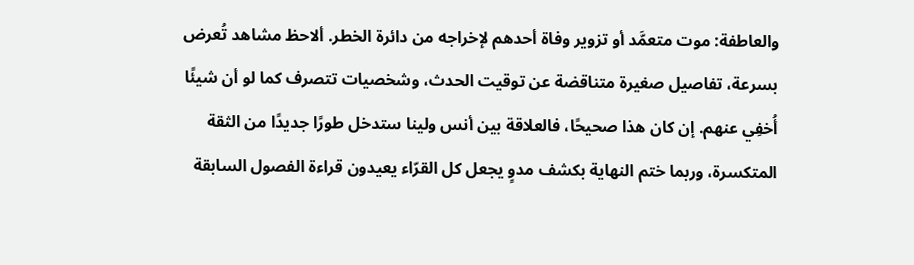والعاطفة: موت متعمَّد أو تزوير وفاة أحدهم لإخراجه من دائرة الخطر. ألاحظ مشاهد تُعرض بسرعة، تفاصيل صغيرة متناقضة عن توقيت الحدث، وشخصيات تتصرف كما لو أن شيئًا أُخفِي عنهم. إن كان هذا صحيحًا، فالعلاقة بين أنس ولينا ستدخل طورًا جديدًا من الثقة المتكسرة، وربما ختم النهاية بكشف مدوٍ يجعل كل القرّاء يعيدون قراءة الفصول السابقة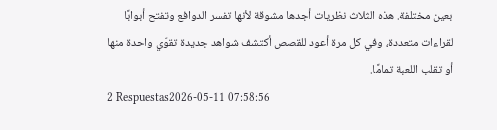بعين مختلفة. هذه الثلاث نظريات أجدها مشوقة لأنها تفسر الدوافع وتفتح أبوابًا لقراءات متعددة، وفي كل مرة أعود للقصص أكتشف شواهد جديدة تقوّي واحدة منها أو تقلب اللعبة تمامًا.
2 Respuestas2026-05-11 07:58:56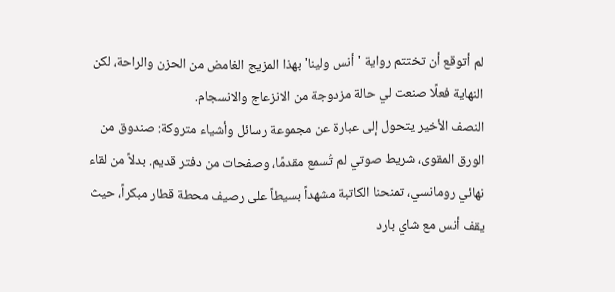لم أتوقع أن تختتم رواية 'أنس ولينا' بهذا المزيج الغامض من الحزن والراحة، لكن النهاية فعلًا صنعت لي حالة مزدوجة من الانزعاج والانسجام.
النصف الأخير يتحول إلى عبارة عن مجموعة رسائل وأشياء متروكة: صندوق من الورق المقوى، شريط صوتي لم تُسمع مقدمًا، وصفحات من دفتر قديم. بدلاً من لقاء نهائي رومانسي، تمنحنا الكاتبة مشهداً بسيطاً على رصيف محطة قطار مبكراً، حيث يقف أنس مع شاي بارد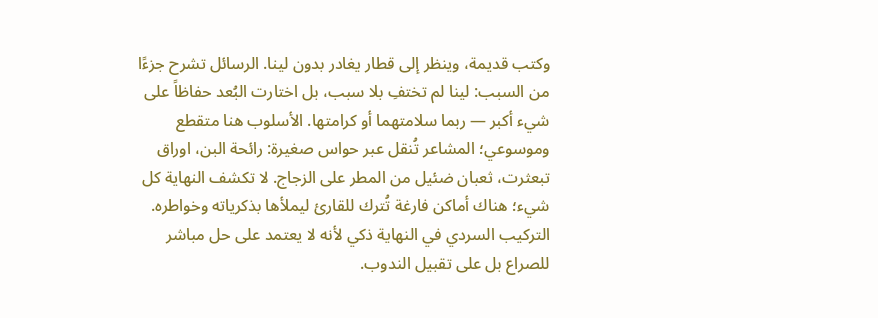وكتب قديمة، وينظر إلى قطار يغادر بدون لينا. الرسائل تشرح جزءًا من السبب: لينا لم تختفِ بلا سبب، بل اختارت البُعد حفاظاً على شيء أكبر — ربما سلامتهما أو كرامتها. الأسلوب هنا متقطع وموسوعي؛ المشاعر تُنقل عبر حواس صغيرة: رائحة البن، اوراق تبعثرت، ثعبان ضئيل من المطر على الزجاج. لا تكشف النهاية كل شيء؛ هناك أماكن فارغة تُترك للقارئ ليملأها بذكرياته وخواطره.
التركيب السردي في النهاية ذكي لأنه لا يعتمد على حل مباشر للصراع بل على تقبيل الندوب.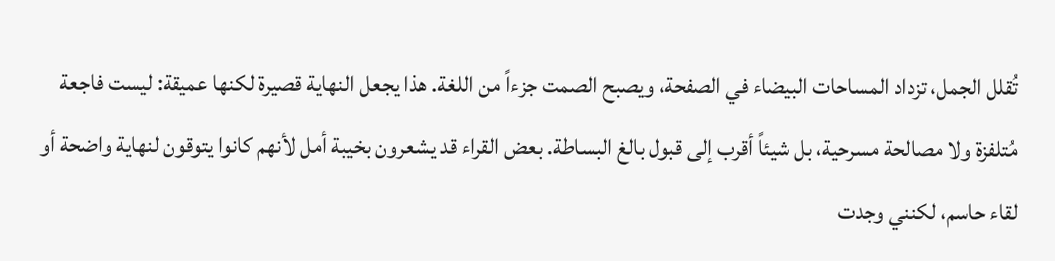تُقلل الجمل، تزداد المساحات البيضاء في الصفحة، ويصبح الصمت جزءاً من اللغة. هذا يجعل النهاية قصيرة لكنها عميقة: ليست فاجعة مُتلفزة ولا مصالحة مسرحية، بل شيئاً أقرب إلى قبول بالغ البساطة. بعض القراء قد يشعرون بخيبة أمل لأنهم كانوا يتوقون لنهاية واضحة أو لقاء حاسم، لكنني وجدت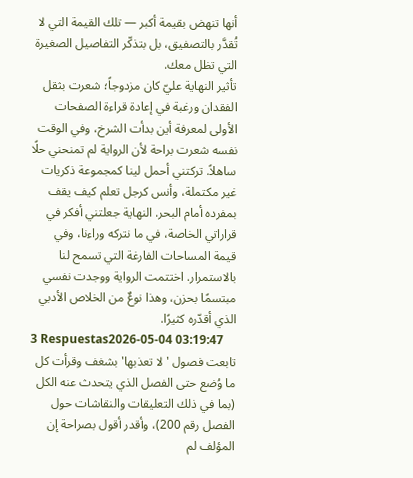أنها تنهض بقيمة أكبر — تلك القيمة التي لا تُقدَّر بالتصفيق، بل بتذكّر التفاصيل الصغيرة التي تظل معك.
تأثير النهاية عليّ كان مزدوجاً؛ شعرت بثقل الفقدان ورغبة في إعادة قراءة الصفحات الأولى لمعرفة أين بدأت الشرخ، وفي الوقت نفسه شعرت براحة لأن الرواية لم تمنحني حلًا ساهلاً. تركتني أحمل لينا كمجموعة ذكريات غير مكتملة، وأنس كرجل تعلم كيف يقف بمفرده أمام البحر. النهاية جعلتني أفكر في قراراتي الخاصة، في ما نتركه وراءنا، وفي قيمة المساحات الفارغة التي تسمح لنا بالاستمرار. اختتمت الرواية ووجدت نفسي مبتسمًا بحزن، وهذا نوعٌ من الخلاص الأدبي الذي أقدّره كثيرًا.
3 Respuestas2026-05-04 03:19:47
تابعت فصول 'لا تعذبها' بشغف وقرأت كل ما وُضع حتى الفصل الذي يتحدث عنه الكل (بما في ذلك التعليقات والنقاشات حول الفصل رقم 200)، وأقدر أقول بصراحة إن المؤلف لم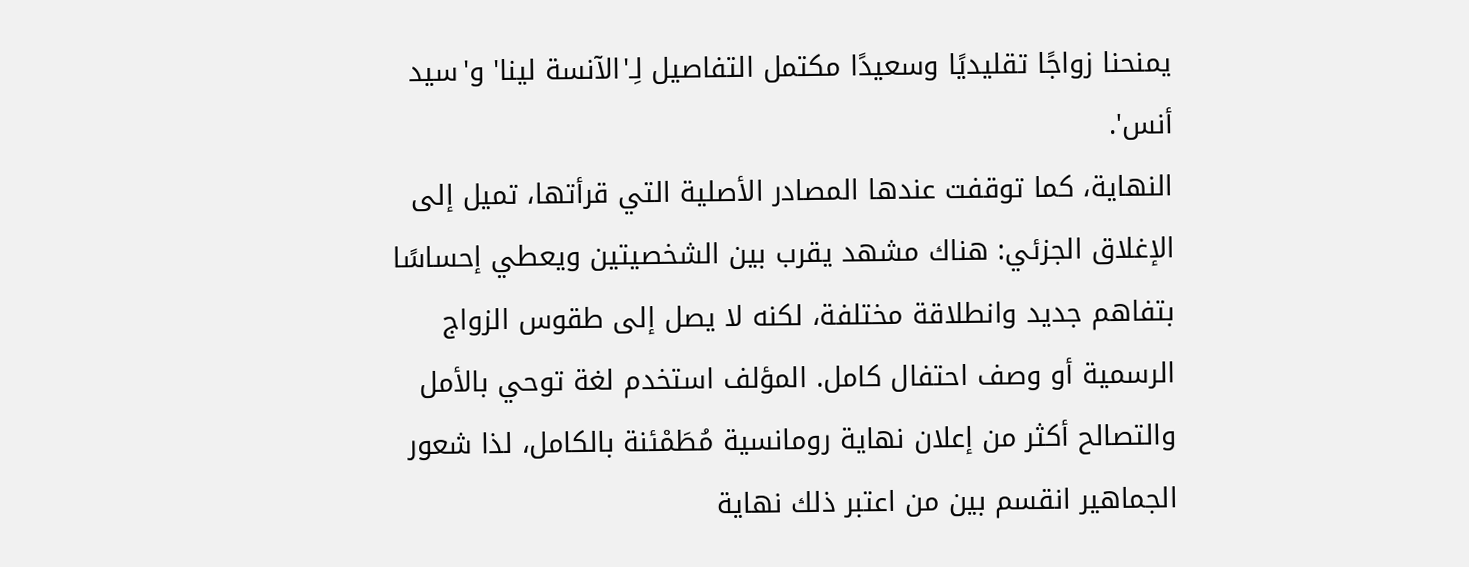يمنحنا زواجًا تقليديًا وسعيدًا مكتمل التفاصيل لِـ'الآنسة لينا' و'سيد أنس'.
النهاية، كما توقفت عندها المصادر الأصلية التي قرأتها، تميل إلى الإغلاق الجزئي: هناك مشهد يقرب بين الشخصيتين ويعطي إحساسًا بتفاهم جديد وانطلاقة مختلفة، لكنه لا يصل إلى طقوس الزواج الرسمية أو وصف احتفال كامل. المؤلف استخدم لغة توحي بالأمل والتصالح أكثر من إعلان نهاية رومانسية مُطَمْئنة بالكامل، لذا شعور الجماهير انقسم بين من اعتبر ذلك نهاية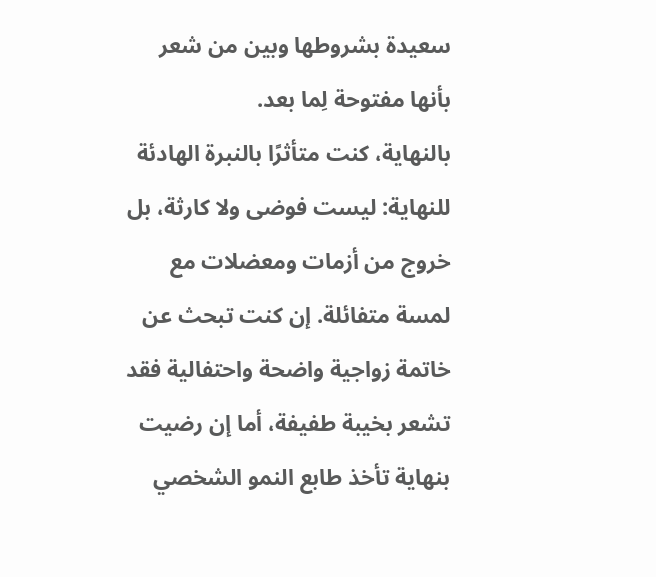سعيدة بشروطها وبين من شعر بأنها مفتوحة لِما بعد.
بالنهاية، كنت متأثرًا بالنبرة الهادئة للنهاية: ليست فوضى ولا كارثة، بل خروج من أزمات ومعضلات مع لمسة متفائلة. إن كنت تبحث عن خاتمة زواجية واضحة واحتفالية فقد تشعر بخيبة طفيفة، أما إن رضيت بنهاية تأخذ طابع النمو الشخصي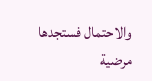والاحتمال فستجدها مرضية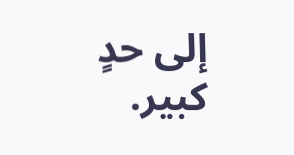إلى حدٍ كبير.